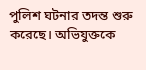পুলিশ ঘটনার তদন্ত শুরু করেছে। অভিযুক্তকে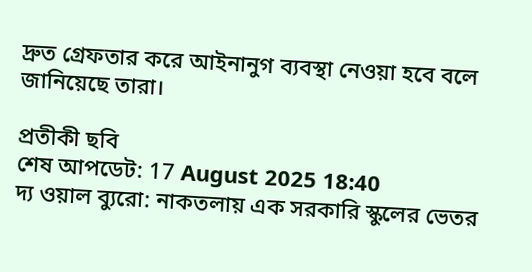দ্রুত গ্রেফতার করে আইনানুগ ব্যবস্থা নেওয়া হবে বলে জানিয়েছে তারা।

প্রতীকী ছবি
শেষ আপডেট: 17 August 2025 18:40
দ্য ওয়াল ব্যুরো: নাকতলায় এক সরকারি স্কুলের ভেতর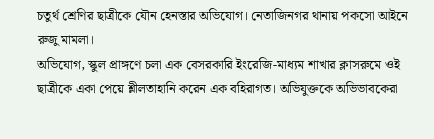চতুর্থ শ্রেণির ছাত্রীকে যৌন হেনস্তার অভিযোগ। নেতাজিনগর থানায় পকসো আইনে রুজু মামলা।
অভিযোগ, স্কুল প্রাঙ্গণে চলা এক বেসরকারি ইংরেজি-মাধ্যম শাখার ক্লাসরুমে ওই ছাত্রীকে একা পেয়ে শ্লীলতাহানি করেন এক বহিরাগত। অভিযুক্তকে অভিভাবকেরা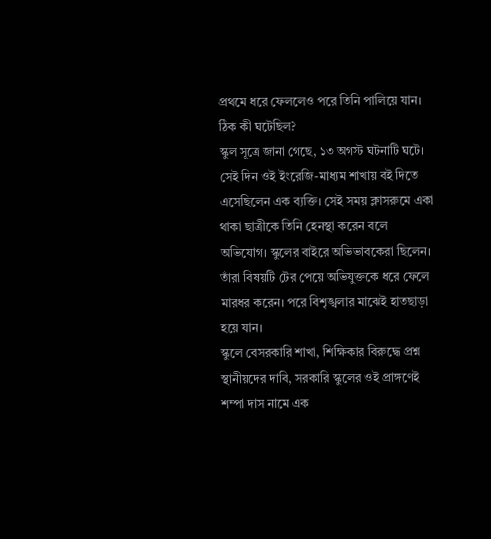প্রথমে ধরে ফেললেও পরে তিনি পালিয়ে যান।
ঠিক কী ঘটেছিল?
স্কুল সূত্রে জানা গেছে, ১৩ অগস্ট ঘটনাটি ঘটে। সেই দিন ওই ইংরেজি-মাধ্যম শাখায় বই দিতে এসেছিলেন এক ব্যক্তি। সেই সময় ক্লাসরুমে একা থাকা ছাত্রীকে তিনি হেনস্থা করেন বলে অভিযোগ। স্কুলের বাইরে অভিভাবকেরা ছিলেন। তাঁরা বিষয়টি টের পেয়ে অভিযুক্তকে ধরে ফেলে মারধর করেন। পরে বিশৃঙ্খলার মাঝেই হাতছাড়া হয়ে যান।
স্কুলে বেসরকারি শাখা, শিক্ষিকার বিরুদ্ধে প্রশ্ন
স্থানীয়দের দাবি, সরকারি স্কুলের ওই প্রাঙ্গণেই শম্পা দাস নামে এক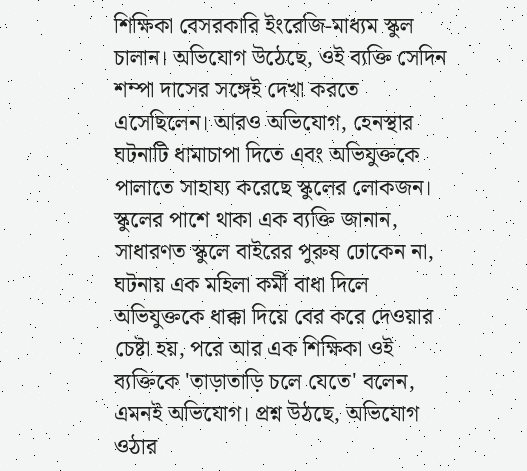শিক্ষিকা বেসরকারি ইংরেজি-মাধ্যম স্কুল চালান। অভিযোগ উঠেছে, ওই ব্যক্তি সেদিন শম্পা দাসের সঙ্গেই দেখা করতে এসেছিলেন। আরও অভিযোগ, হেনস্থার ঘটনাটি ধামাচাপা দিতে এবং অভিযুক্তকে পালাতে সাহায্য করেছে স্কুলের লোকজন।
স্কুলের পাশে থাকা এক ব্যক্তি জানান, সাধারণত স্কুলে বাইরের পুরুষ ঢোকেন না, ঘটনায় এক মহিলা কর্মী বাধা দিলে অভিযুক্তকে ধাক্কা দিয়ে বের করে দেওয়ার চেষ্টা হয়, পরে আর এক শিক্ষিকা ওই ব্যক্তিকে 'তাড়াতাড়ি চলে যেতে' বলেন, এমনই অভিযোগ। প্রশ্ন উঠছে, অভিযোগ ওঠার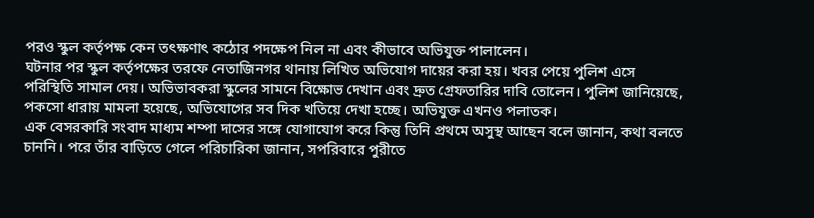পরও স্কুল কর্তৃপক্ষ কেন তৎক্ষণাৎ কঠোর পদক্ষেপ নিল না এবং কীভাবে অভিযুক্ত পালালেন।
ঘটনার পর স্কুল কর্তৃপক্ষের তরফে নেতাজিনগর থানায় লিখিত অভিযোগ দায়ের করা হয়। খবর পেয়ে পুলিশ এসে পরিস্থিতি সামাল দেয়। অভিভাবকরা স্কুলের সামনে বিক্ষোভ দেখান এবং দ্রুত গ্রেফতারির দাবি তোলেন। পুলিশ জানিয়েছে, পকসো ধারায় মামলা হয়েছে, অভিযোগের সব দিক খতিয়ে দেখা হচ্ছে। অভিযুক্ত এখনও পলাতক।
এক বেসরকারি সংবাদ মাধ্যম শম্পা দাসের সঙ্গে যোগাযোগ করে কিন্তু তিনি প্রথমে অসুস্থ আছেন বলে জানান, কথা বলতে চাননি। পরে তাঁর বাড়িতে গেলে পরিচারিকা জানান, সপরিবারে পুরীতে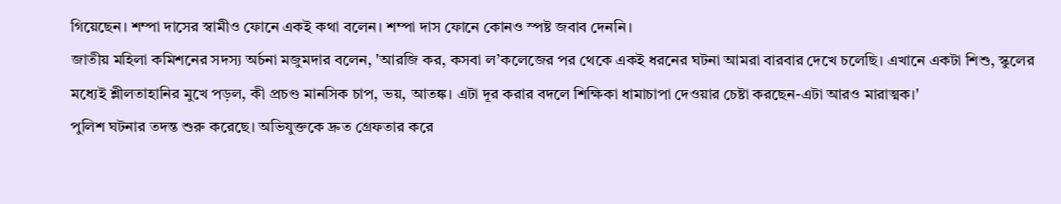গিয়েছেন। শম্পা দাসের স্বামীও ফোনে একই কথা বলেন। শম্পা দাস ফোনে কোনও স্পষ্ট জবাব দেননি।
জাতীয় মহিলা কমিশনের সদস্য অর্চনা মজুমদার বলেন, 'আরজি কর, কসবা ল’কলেজের পর থেকে একই ধরনের ঘটনা আমরা বারবার দেখে চলেছি। এখানে একটা শিশু, স্কুলের মধ্যেই শ্লীলতাহানির মুখে পড়ল, কী প্রচণ্ড মানসিক চাপ, ভয়, আতঙ্ক। এটা দূর করার বদলে শিক্ষিকা ধামাচাপা দেওয়ার চেষ্টা করছেন-এটা আরও মারাত্মক।'
পুলিশ ঘটনার তদন্ত শুরু করেছে। অভিযুক্তকে দ্রুত গ্রেফতার করে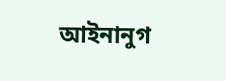আইনানুগ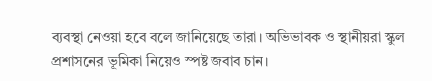ব্যবস্থা নেওয়া হবে বলে জানিয়েছে তারা। অভিভাবক ও স্থানীয়রা স্কুল প্রশাসনের ভূমিকা নিয়েও স্পষ্ট জবাব চান।